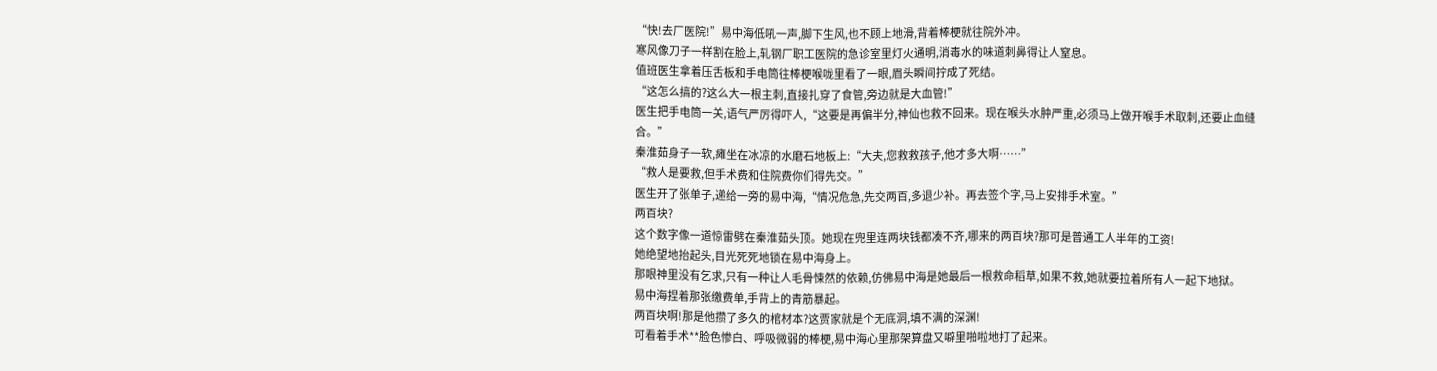“快!去厂医院!”易中海低吼一声,脚下生风,也不顾上地滑,背着棒梗就往院外冲。
寒风像刀子一样割在脸上,轧钢厂职工医院的急诊室里灯火通明,消毒水的味道刺鼻得让人窒息。
值班医生拿着压舌板和手电筒往棒梗喉咙里看了一眼,眉头瞬间拧成了死结。
“这怎么搞的?这么大一根主刺,直接扎穿了食管,旁边就是大血管!”
医生把手电筒一关,语气严厉得吓人,“这要是再偏半分,神仙也救不回来。现在喉头水肿严重,必须马上做开喉手术取刺,还要止血缝合。”
秦淮茹身子一软,瘫坐在冰凉的水磨石地板上:“大夫,您救救孩子,他才多大啊……”
“救人是要救,但手术费和住院费你们得先交。”
医生开了张单子,递给一旁的易中海,“情况危急,先交两百,多退少补。再去签个字,马上安排手术室。”
两百块?
这个数字像一道惊雷劈在秦淮茹头顶。她现在兜里连两块钱都凑不齐,哪来的两百块?那可是普通工人半年的工资!
她绝望地抬起头,目光死死地锁在易中海身上。
那眼神里没有乞求,只有一种让人毛骨悚然的依赖,仿佛易中海是她最后一根救命稻草,如果不救,她就要拉着所有人一起下地狱。
易中海捏着那张缴费单,手背上的青筋暴起。
两百块啊!那是他攒了多久的棺材本?这贾家就是个无底洞,填不满的深渊!
可看着手术**脸色惨白、呼吸微弱的棒梗,易中海心里那架算盘又噼里啪啦地打了起来。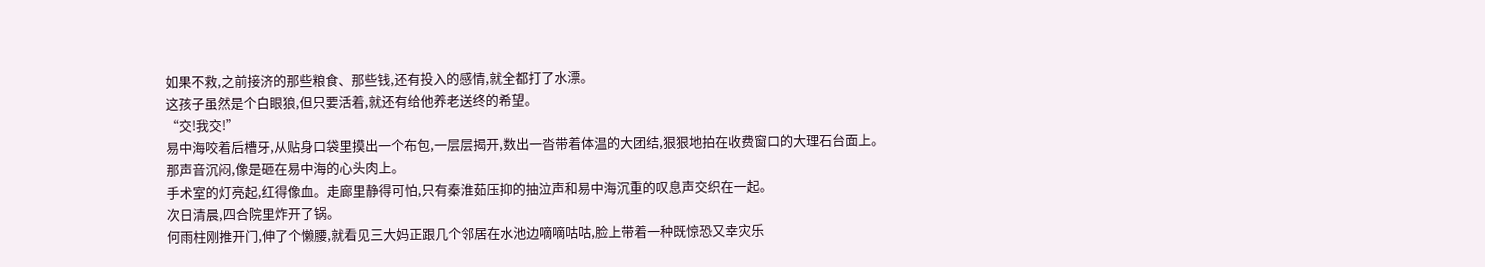如果不救,之前接济的那些粮食、那些钱,还有投入的感情,就全都打了水漂。
这孩子虽然是个白眼狼,但只要活着,就还有给他养老送终的希望。
“交!我交!”
易中海咬着后槽牙,从贴身口袋里摸出一个布包,一层层揭开,数出一沓带着体温的大团结,狠狠地拍在收费窗口的大理石台面上。
那声音沉闷,像是砸在易中海的心头肉上。
手术室的灯亮起,红得像血。走廊里静得可怕,只有秦淮茹压抑的抽泣声和易中海沉重的叹息声交织在一起。
次日清晨,四合院里炸开了锅。
何雨柱刚推开门,伸了个懒腰,就看见三大妈正跟几个邻居在水池边嘀嘀咕咕,脸上带着一种既惊恐又幸灾乐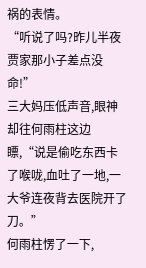祸的表情。
“听说了吗?昨儿半夜贾家那小子差点没命!”
三大妈压低声音,眼神却往何雨柱这边瞟,“说是偷吃东西卡了喉咙,血吐了一地,一大爷连夜背去医院开了刀。”
何雨柱愣了一下,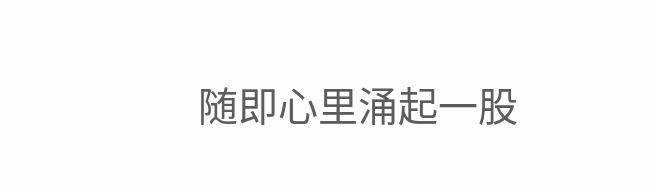随即心里涌起一股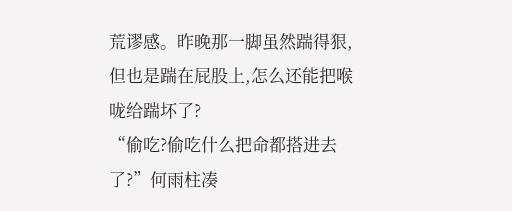荒谬感。昨晚那一脚虽然踹得狠,但也是踹在屁股上,怎么还能把喉咙给踹坏了?
“偷吃?偷吃什么把命都搭进去了?”何雨柱凑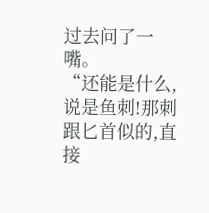过去问了一嘴。
“还能是什么,说是鱼刺!那刺跟匕首似的,直接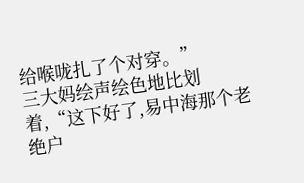给喉咙扎了个对穿。”
三大妈绘声绘色地比划着,“这下好了,易中海那个老绝户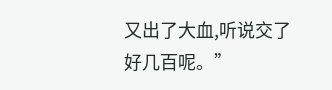又出了大血,听说交了好几百呢。”